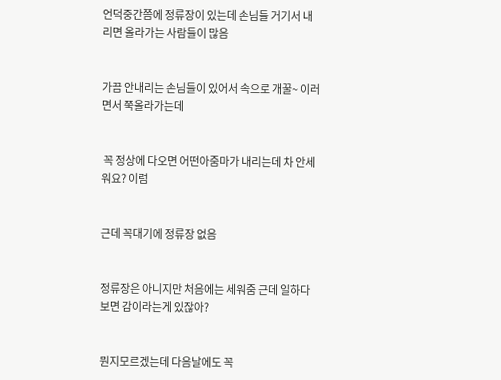언덕중간쯤에 정류장이 있는데 손님들 거기서 내리면 올라가는 사람들이 많음


가끔 안내리는 손님들이 있어서 속으로 개꿀~ 이러면서 쭉올라가는데


 꼭 정상에 다오면 어떤아줌마가 내리는데 차 안세워요? 이럼


근데 꼭대기에 정류장 없음


정류장은 아니지만 처음에는 세워줌 근데 일하다보면 감이라는게 있잖아?


뭔지모르겠는데 다음날에도 꼭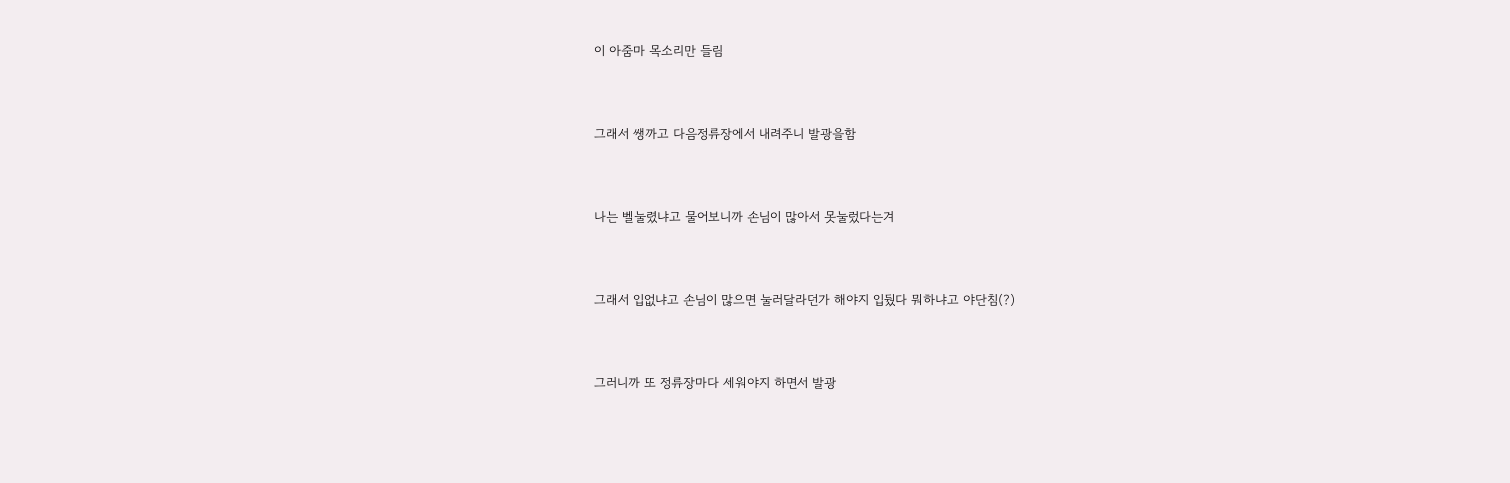이 아줌마 목소리만 들림


그래서 쌩까고 다음정류장에서 내려주니 발광을함


나는 벨눌렸냐고 물어보니까 손님이 많아서 못눌렀다는겨


그래서 입없냐고 손님이 많으면 눌러달라던가 해야지 입뒀다 뭐하냐고 야단침(?)


그러니까 또 정류장마다 세워야지 하면서 발광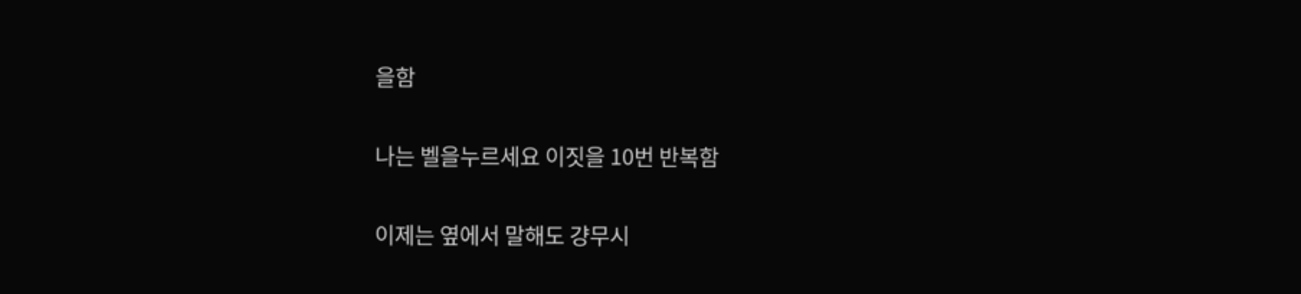을함


나는 벨을누르세요 이짓을 10번 반복함


이제는 옆에서 말해도 걍무시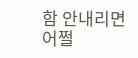함 안내리면 어쩔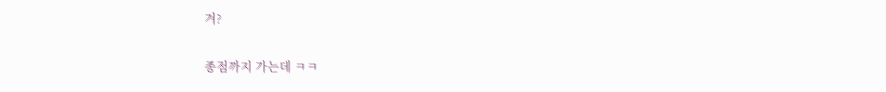겨?


종점까지 가는데 ㅋㅋ